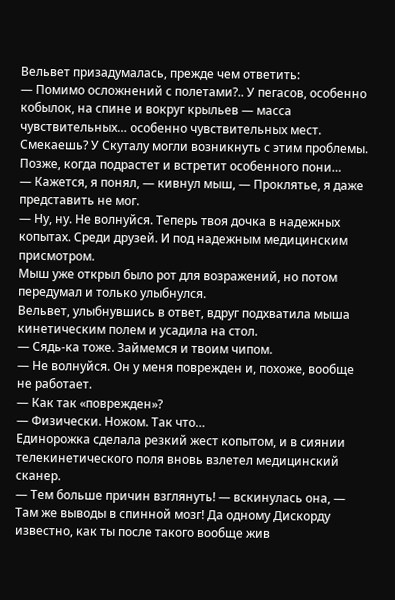Вельвет призадумалась, прежде чем ответить:
— Помимо осложнений с полетами?.. У пегасов, особенно кобылок, на спине и вокруг крыльев — масса чувствительных… особенно чувствительных мест. Смекаешь? У Скуталу могли возникнуть с этим проблемы. Позже, когда подрастет и встретит особенного пони…
— Кажется, я понял, — кивнул мыш, — Проклятье, я даже представить не мог.
— Ну, ну. Не волнуйся. Теперь твоя дочка в надежных копытах. Среди друзей. И под надежным медицинским присмотром.
Мыш уже открыл было рот для возражений, но потом передумал и только улыбнулся.
Вельвет, улыбнувшись в ответ, вдруг подхватила мыша кинетическим полем и усадила на стол.
— Сядь-ка тоже. Займемся и твоим чипом.
— Не волнуйся. Он у меня поврежден и, похоже, вообще не работает.
— Как так «поврежден»?
— Физически. Ножом. Так что…
Единорожка сделала резкий жест копытом, и в сиянии телекинетического поля вновь взлетел медицинский сканер.
— Тем больше причин взглянуть! — вскинулась она, — Там же выводы в спинной мозг! Да одному Дискорду известно, как ты после такого вообще жив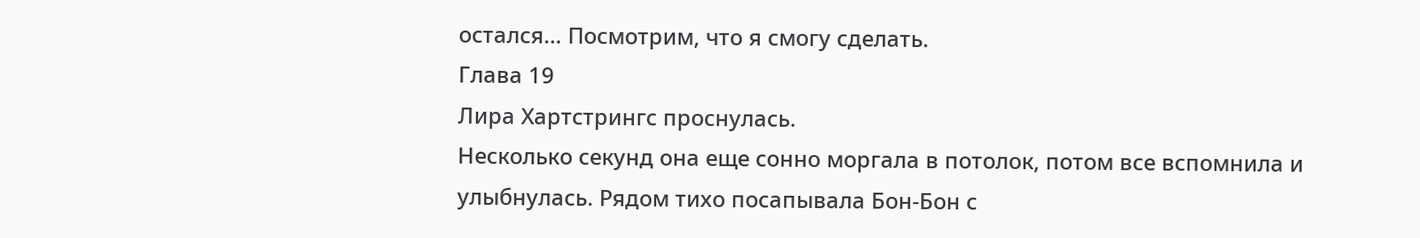остался… Посмотрим, что я смогу сделать.
Глава 19
Лира Хартстрингс проснулась.
Несколько секунд она еще сонно моргала в потолок, потом все вспомнила и улыбнулась. Рядом тихо посапывала Бон-Бон с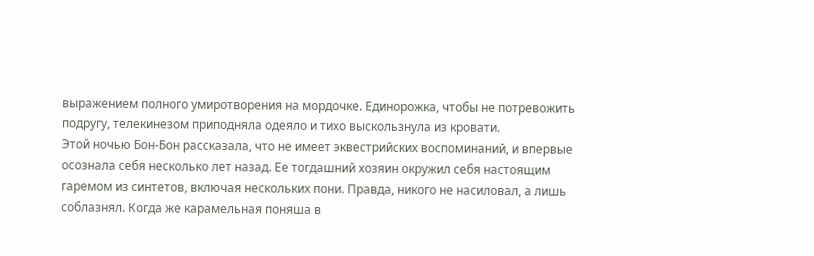выражением полного умиротворения на мордочке. Единорожка, чтобы не потревожить подругу, телекинезом приподняла одеяло и тихо выскользнула из кровати.
Этой ночью Бон-Бон рассказала, что не имеет эквестрийских воспоминаний, и впервые осознала себя несколько лет назад. Ее тогдашний хозяин окружил себя настоящим гаремом из синтетов, включая нескольких пони. Правда, никого не насиловал, а лишь соблазнял. Когда же карамельная поняша в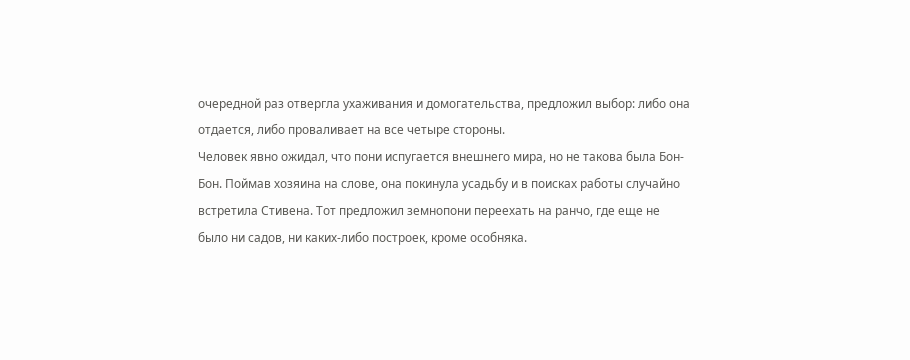очередной раз отвергла ухаживания и домогательства, предложил выбор: либо она отдается, либо проваливает на все четыре стороны.
Человек явно ожидал, что пони испугается внешнего мира, но не такова была Бон-Бон. Поймав хозяина на слове, она покинула усадьбу и в поисках работы случайно встретила Стивена. Тот предложил земнопони переехать на ранчо, где еще не было ни садов, ни каких-либо построек, кроме особняка.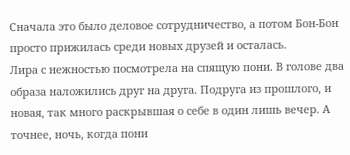Сначала это было деловое сотрудничество, а потом Бон-Бон просто прижилась среди новых друзей и осталась.
Лира с нежностью посмотрела на спящую пони. В голове два образа наложились друг на друга. Подруга из прошлого, и новая, так много раскрывшая о себе в один лишь вечер. А точнее, ночь, когда пони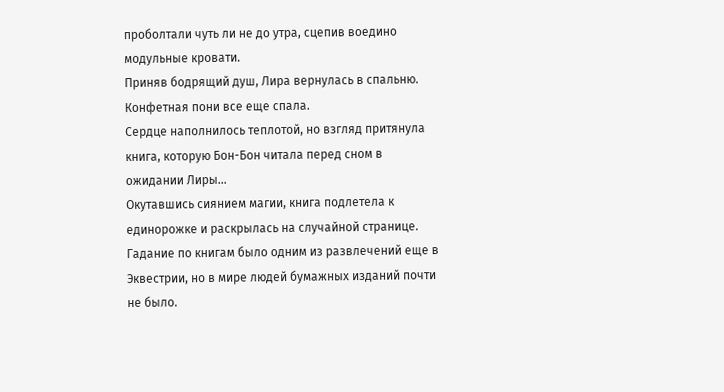проболтали чуть ли не до утра, сцепив воедино модульные кровати.
Приняв бодрящий душ, Лира вернулась в спальню. Конфетная пони все еще спала.
Сердце наполнилось теплотой, но взгляд притянула книга, которую Бон-Бон читала перед сном в ожидании Лиры…
Окутавшись сиянием магии, книга подлетела к единорожке и раскрылась на случайной странице.
Гадание по книгам было одним из развлечений еще в Эквестрии, но в мире людей бумажных изданий почти не было.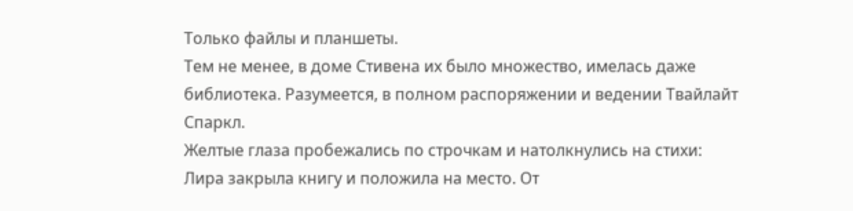Только файлы и планшеты.
Тем не менее, в доме Стивена их было множество, имелась даже библиотека. Разумеется, в полном распоряжении и ведении Твайлайт Спаркл.
Желтые глаза пробежались по строчкам и натолкнулись на стихи:
Лира закрыла книгу и положила на место. От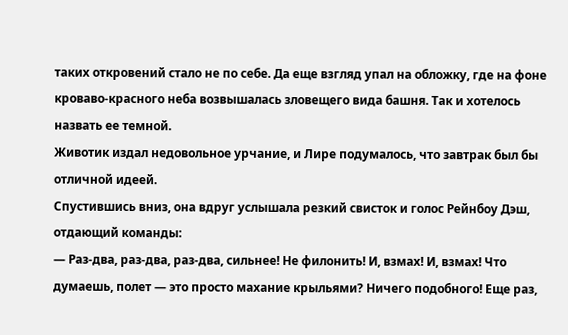таких откровений стало не по себе. Да еще взгляд упал на обложку, где на фоне кроваво-красного неба возвышалась зловещего вида башня. Так и хотелось назвать ее темной.
Животик издал недовольное урчание, и Лире подумалось, что завтрак был бы отличной идеей.
Спустившись вниз, она вдруг услышала резкий свисток и голос Рейнбоу Дэш, отдающий команды:
— Раз-два, раз-два, раз-два, сильнее! Не филонить! И, взмах! И, взмах! Что думаешь, полет — это просто махание крыльями? Ничего подобного! Еще раз,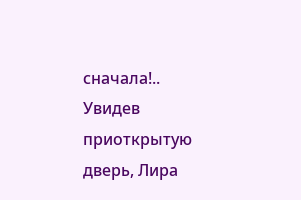сначала!..
Увидев приоткрытую дверь, Лира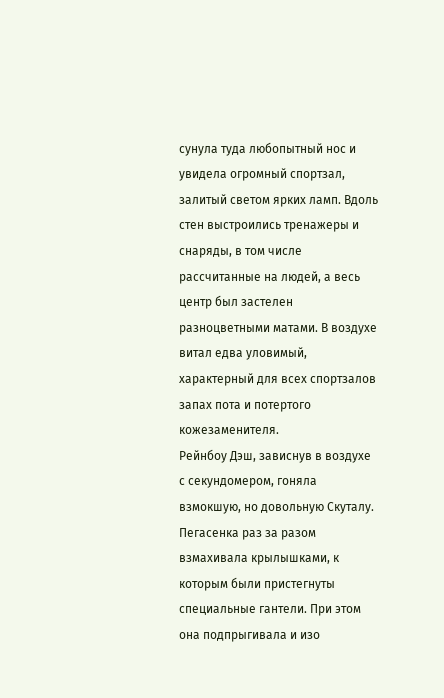сунула туда любопытный нос и увидела огромный спортзал, залитый светом ярких ламп. Вдоль стен выстроились тренажеры и снаряды, в том числе рассчитанные на людей, а весь центр был застелен разноцветными матами. В воздухе витал едва уловимый, характерный для всех спортзалов запах пота и потертого кожезаменителя.
Рейнбоу Дэш, зависнув в воздухе с секундомером, гоняла взмокшую, но довольную Скуталу. Пегасенка раз за разом взмахивала крылышками, к которым были пристегнуты специальные гантели. При этом она подпрыгивала и изо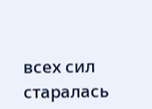всех сил старалась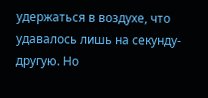удержаться в воздухе, что удавалось лишь на секунду-другую. Но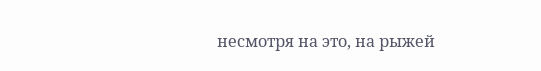несмотря на это, на рыжей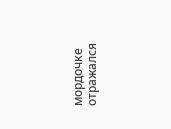мордочке отражался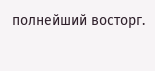полнейший восторг.